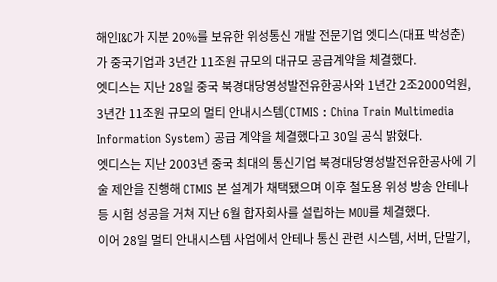해인I&C가 지분 20%를 보유한 위성통신 개발 전문기업 엣디스(대표 박성춘)가 중국기업과 3년간 11조원 규모의 대규모 공급계약을 체결했다.
엣디스는 지난 28일 중국 북경대당영성발전유한공사와 1년간 2조2000억원, 3년간 11조원 규모의 멀티 안내시스템(CTMIS : China Train Multimedia Information System) 공급 계약을 체결했다고 30일 공식 밝혔다.
엣디스는 지난 2003년 중국 최대의 통신기업 북경대당영성발전유한공사에 기술 제안을 진행해 CTMIS 본 설계가 채택됐으며 이후 철도용 위성 방송 안테나 등 시험 성공을 거쳐 지난 6월 합자회사를 설립하는 MOU를 체결했다.
이어 28일 멀티 안내시스템 사업에서 안테나 통신 관련 시스템, 서버, 단말기,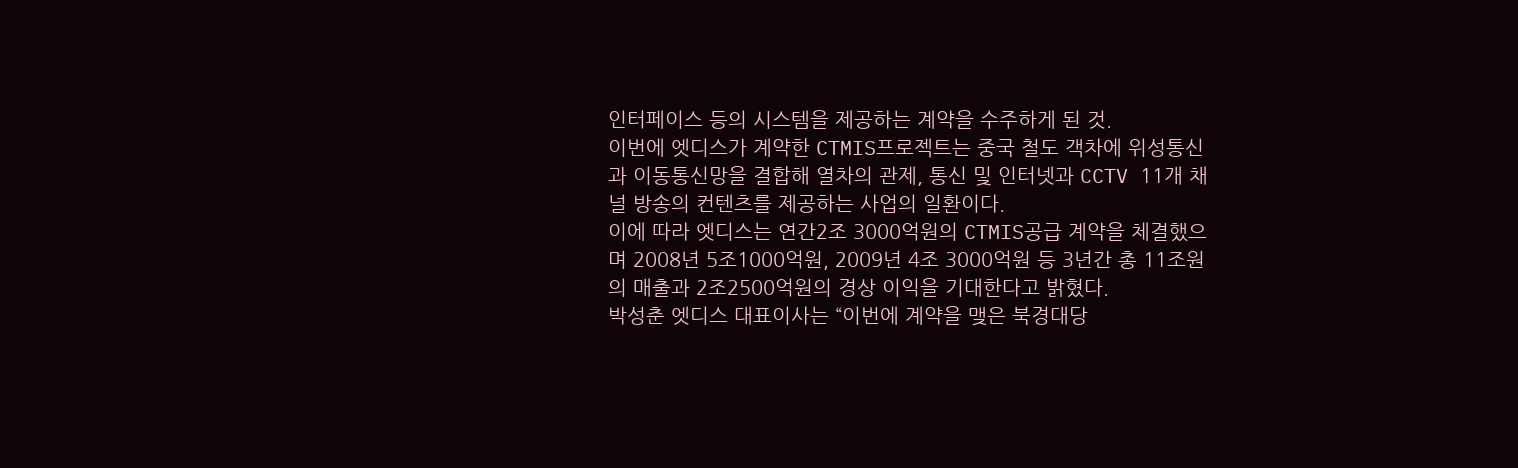인터페이스 등의 시스템을 제공하는 계약을 수주하게 된 것.
이번에 엣디스가 계약한 CTMIS프로젝트는 중국 철도 객차에 위성통신과 이동통신망을 결합해 열차의 관제, 통신 및 인터넷과 CCTV 11개 채널 방송의 컨텐츠를 제공하는 사업의 일환이다.
이에 따라 엣디스는 연간2조 3000억원의 CTMIS공급 계약을 체결했으며 2008년 5조1000억원, 2009년 4조 3000억원 등 3년간 총 11조원의 매출과 2조2500억원의 경상 이익을 기대한다고 밝혔다.
박성춘 엣디스 대표이사는 “이번에 계약을 맺은 북경대당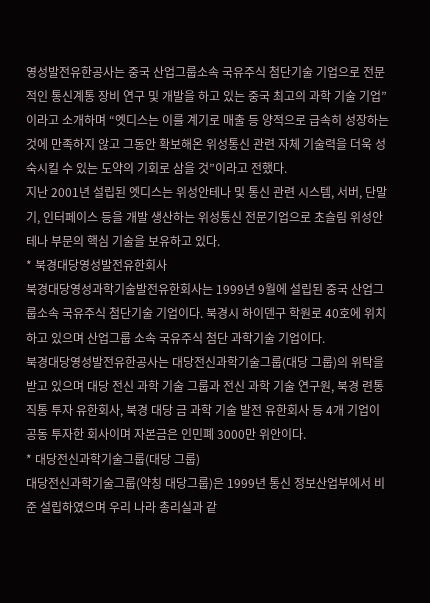영성발전유한공사는 중국 산업그룹소속 국유주식 첨단기술 기업으로 전문적인 통신계통 장비 연구 및 개발을 하고 있는 중국 최고의 과학 기술 기업”이라고 소개하며 “엣디스는 이를 계기로 매출 등 양적으로 급속히 성장하는 것에 만족하지 않고 그동안 확보해온 위성통신 관련 자체 기술력을 더욱 성숙시킬 수 있는 도약의 기회로 삼을 것”이라고 전했다.
지난 2001년 설립된 엣디스는 위성안테나 및 통신 관련 시스템, 서버, 단말기, 인터페이스 등을 개발 생산하는 위성통신 전문기업으로 초슬림 위성안테나 부문의 핵심 기술을 보유하고 있다.
* 북경대당영성발전유한회사
북경대당영성과학기술발전유한회사는 1999년 9월에 설립된 중국 산업그룹소속 국유주식 첨단기술 기업이다. 북경시 하이덴구 학원로 40호에 위치하고 있으며 산업그룹 소속 국유주식 첨단 과학기술 기업이다.
북경대당영성발전유한공사는 대당전신과학기술그룹(대당 그룹)의 위탁을 받고 있으며 대당 전신 과학 기술 그룹과 전신 과학 기술 연구원, 북경 련통 직통 투자 유한회사, 북경 대당 금 과학 기술 발전 유한회사 등 4개 기업이 공동 투자한 회사이며 자본금은 인민폐 3000만 위안이다.
* 대당전신과학기술그룹(대당 그룹)
대당전신과학기술그룹(약칭 대당그룹)은 1999년 통신 정보산업부에서 비준 설립하였으며 우리 나라 총리실과 같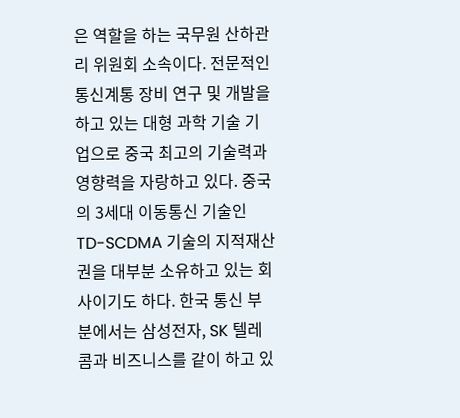은 역할을 하는 국무원 산하관리 위원회 소속이다. 전문적인 통신계통 장비 연구 및 개발을 하고 있는 대형 과학 기술 기업으로 중국 최고의 기술력과 영향력을 자랑하고 있다. 중국의 3세대 이동통신 기술인 TD-SCDMA 기술의 지적재산권을 대부분 소유하고 있는 회사이기도 하다. 한국 통신 부분에서는 삼성전자, SK 텔레콤과 비즈니스를 같이 하고 있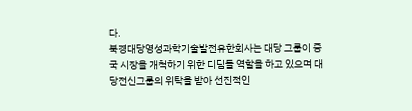다.
북경대당영성과학기술발전유한회사는 대당 그룹이 중국 시장을 개척하기 위한 디딤돌 역할을 하고 있으며 대당전신그룹의 위탁을 받아 선진적인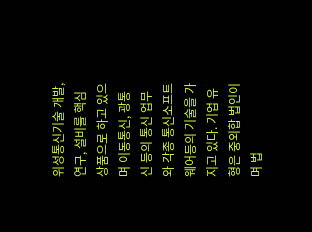위성통신기술 개발, 연구, 설비를 핵심 상품으로 하고 있으며 이동통신, 광통신 등의 통신 업무와 각종 통신소프트웨어등의 기술을 가지고 있다. 기업 유형은 중외합 법인이며 법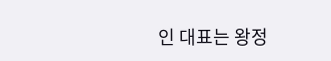인 대표는 왕정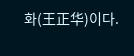화(王正华)이다.